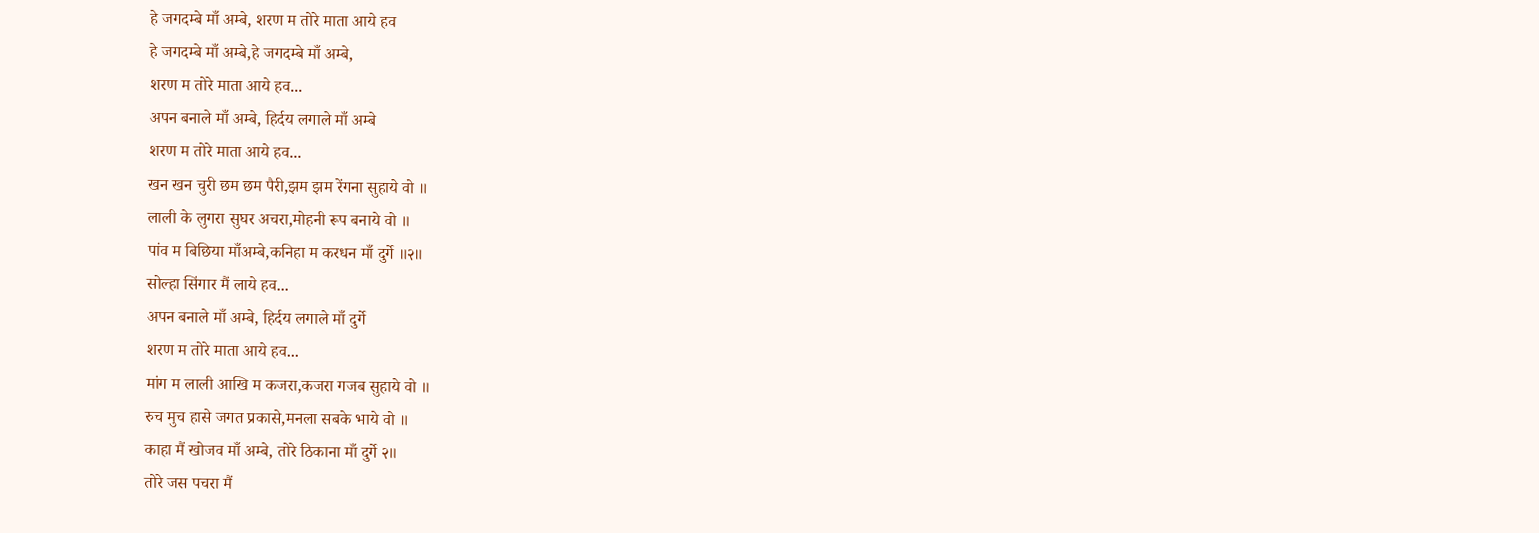हे जगदम्बे माँ अम्बे, शरण म तोरे माता आये हव
हे जगदम्बे माँ अम्बे,हे जगदम्बे माँ अम्बे,
शरण म तोरे माता आये हव...
अपन बनाले माँ अम्बे, हिर्दय लगाले माँ अम्बे
शरण म तोरे माता आये हव...
खन खन चुरी छम छम पैरी,झम झम रेंगना सुहाये वो ॥
लाली के लुगरा सुघर अचरा,मोहनी रूप बनाये वो ॥
पांव म बिछिया माँअम्बे,कनिहा म करधन माँ दुर्गे ॥२॥
सोल्हा सिंगार मैं लाये हव...
अपन बनाले माँ अम्बे, हिर्दय लगाले माँ दुर्गे
शरण म तोरे माता आये हव...
मांग म लाली आखि म कजरा,कजरा गजब सुहाये वो ॥
रुच मुच हासे जगत प्रकासे,मनला सबके भाये वो ॥
काहा मैं खोजव माँ अम्बे, तोरे ठिकाना माँ दुर्गे २॥
तोरे जस पचरा मैं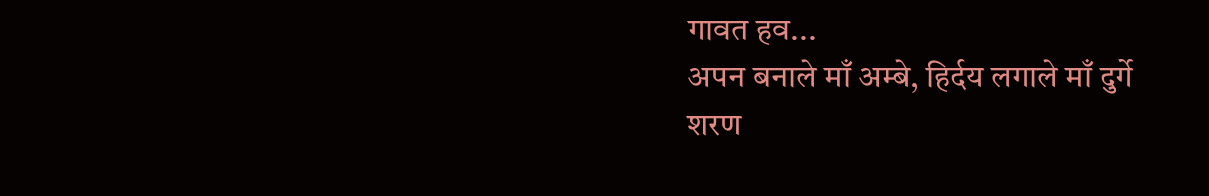गावत हव...
अपन बनाले माँ अम्बे, हिर्दय लगाले माँ दुर्गे
शरण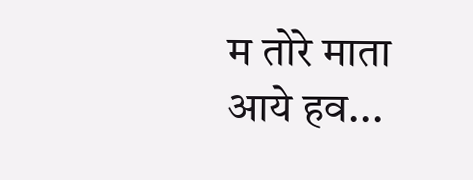म तोरे माता आये हव...